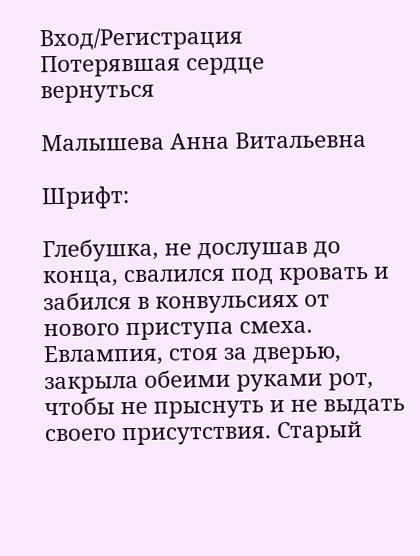Вход/Регистрация
Потерявшая сердце
вернуться

Малышева Анна Витальевна

Шрифт:

Глебушка, не дослушав до конца, свалился под кровать и забился в конвульсиях от нового приступа смеха. Евлампия, стоя за дверью, закрыла обеими руками рот, чтобы не прыснуть и не выдать своего присутствия. Старый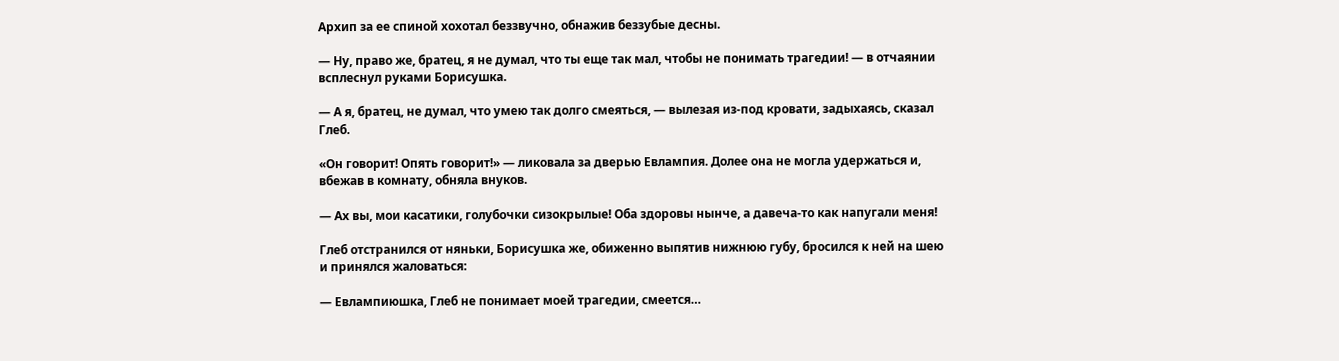Архип за ее спиной хохотал беззвучно, обнажив беззубые десны.

— Ну, право же, братец, я не думал, что ты еще так мал, чтобы не понимать трагедии! — в отчаянии всплеснул руками Борисушка.

— А я, братец, не думал, что умею так долго смеяться, — вылезая из-под кровати, задыхаясь, сказал Глеб.

«Он говорит! Опять говорит!» — ликовала за дверью Евлампия. Долее она не могла удержаться и, вбежав в комнату, обняла внуков.

— Ах вы, мои касатики, голубочки сизокрылые! Оба здоровы нынче, а давеча-то как напугали меня!

Глеб отстранился от няньки, Борисушка же, обиженно выпятив нижнюю губу, бросился к ней на шею и принялся жаловаться:

— Евлампиюшка, Глеб не понимает моей трагедии, смеется…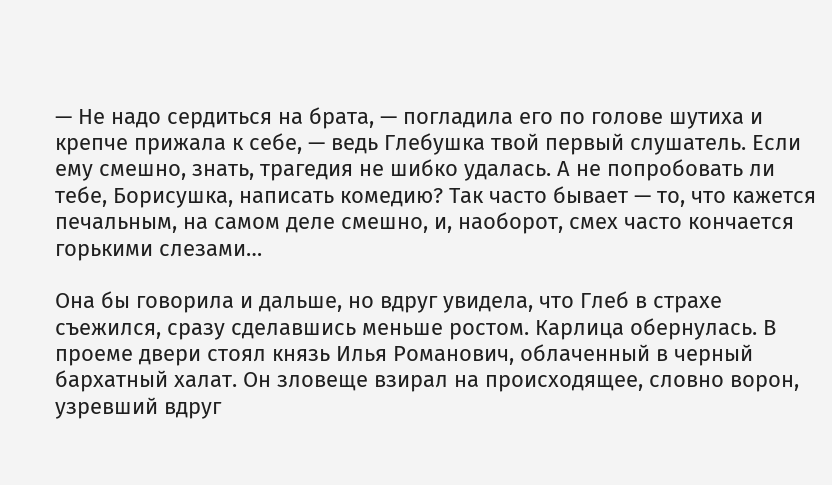— Не надо сердиться на брата, — погладила его по голове шутиха и крепче прижала к себе, — ведь Глебушка твой первый слушатель. Если ему смешно, знать, трагедия не шибко удалась. А не попробовать ли тебе, Борисушка, написать комедию? Так часто бывает — то, что кажется печальным, на самом деле смешно, и, наоборот, смех часто кончается горькими слезами…

Она бы говорила и дальше, но вдруг увидела, что Глеб в страхе съежился, сразу сделавшись меньше ростом. Карлица обернулась. В проеме двери стоял князь Илья Романович, облаченный в черный бархатный халат. Он зловеще взирал на происходящее, словно ворон, узревший вдруг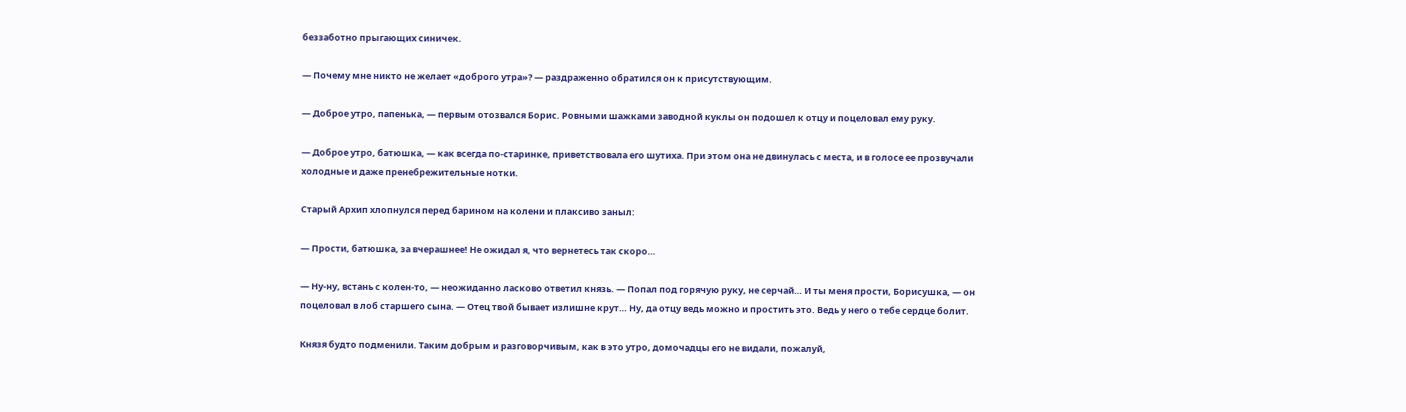беззаботно прыгающих синичек.

— Почему мне никто не желает «доброго утра»? — раздраженно обратился он к присутствующим.

— Доброе утро, папенька, — первым отозвался Борис. Ровными шажками заводной куклы он подошел к отцу и поцеловал ему руку.

— Доброе утро, батюшка, — как всегда по-старинке, приветствовала его шутиха. При этом она не двинулась с места, и в голосе ее прозвучали холодные и даже пренебрежительные нотки.

Старый Архип хлопнулся перед барином на колени и плаксиво заныл:

— Прости, батюшка, за вчерашнее! Не ожидал я, что вернетесь так скоро…

— Ну-ну, встань с колен-то, — неожиданно ласково ответил князь. — Попал под горячую руку, не серчай… И ты меня прости, Борисушка, — он поцеловал в лоб старшего сына. — Отец твой бывает излишне крут… Ну, да отцу ведь можно и простить это. Ведь у него о тебе сердце болит.

Князя будто подменили. Таким добрым и разговорчивым, как в это утро, домочадцы его не видали, пожалуй,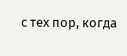с тех пор, когда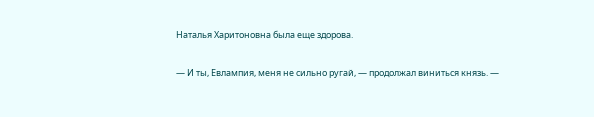Наталья Харитоновна была еще здорова.

— И ты, Евлампия, меня не сильно ругай, — продолжал виниться князь. —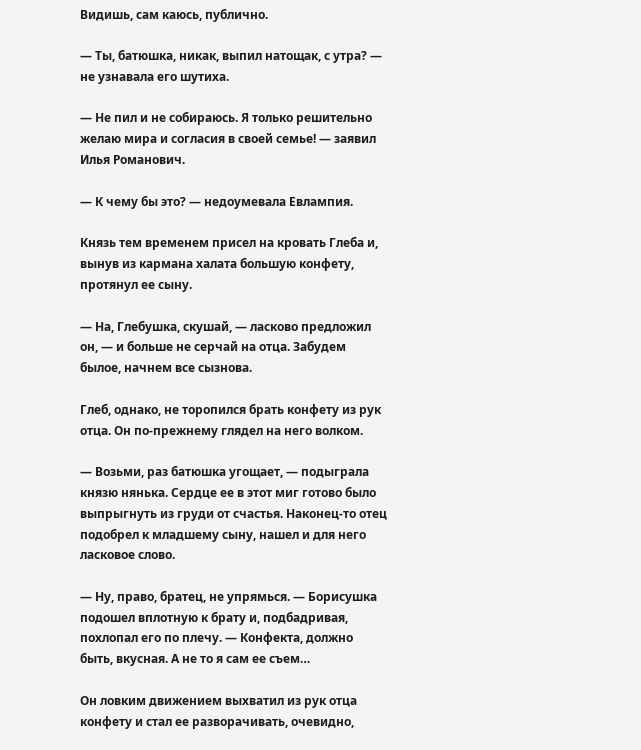Видишь, сам каюсь, публично.

— Ты, батюшка, никак, выпил натощак, с утра? — не узнавала его шутиха.

— Не пил и не собираюсь. Я только решительно желаю мира и согласия в своей семье! — заявил Илья Романович.

— К чему бы это? — недоумевала Евлампия.

Князь тем временем присел на кровать Глеба и, вынув из кармана халата большую конфету, протянул ее сыну.

— На, Глебушка, скушай, — ласково предложил он, — и больше не серчай на отца. Забудем былое, начнем все сызнова.

Глеб, однако, не торопился брать конфету из рук отца. Он по-прежнему глядел на него волком.

— Возьми, раз батюшка угощает, — подыграла князю нянька. Сердце ее в этот миг готово было выпрыгнуть из груди от счастья. Наконец-то отец подобрел к младшему сыну, нашел и для него ласковое слово.

— Ну, право, братец, не упрямься. — Борисушка подошел вплотную к брату и, подбадривая, похлопал его по плечу. — Конфекта, должно быть, вкусная. А не то я сам ее съем…

Он ловким движением выхватил из рук отца конфету и стал ее разворачивать, очевидно,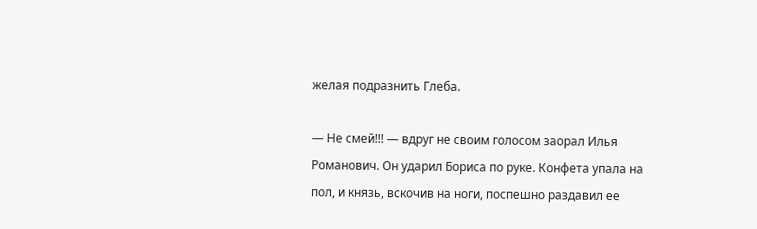желая подразнить Глеба.

— Не смей!!! — вдруг не своим голосом заорал Илья Романович. Он ударил Бориса по руке. Конфета упала на пол, и князь, вскочив на ноги, поспешно раздавил ее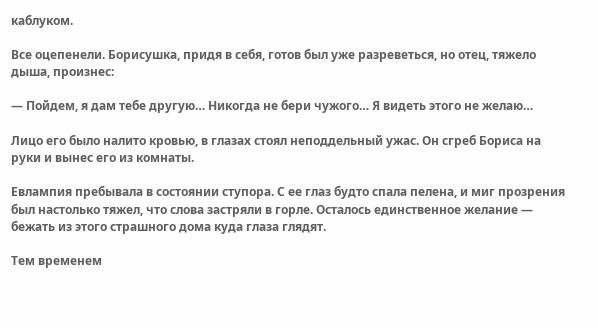каблуком.

Все оцепенели. Борисушка, придя в себя, готов был уже разреветься, но отец, тяжело дыша, произнес:

— Пойдем, я дам тебе другую… Никогда не бери чужого… Я видеть этого не желаю…

Лицо его было налито кровью, в глазах стоял неподдельный ужас. Он сгреб Бориса на руки и вынес его из комнаты.

Евлампия пребывала в состоянии ступора. С ее глаз будто спала пелена, и миг прозрения был настолько тяжел, что слова застряли в горле. Осталось единственное желание — бежать из этого страшного дома куда глаза глядят.

Тем временем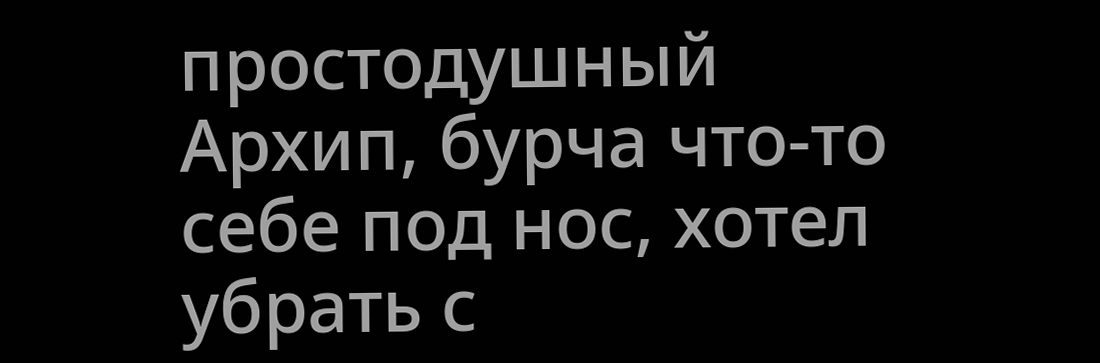простодушный Архип, бурча что-то себе под нос, хотел убрать с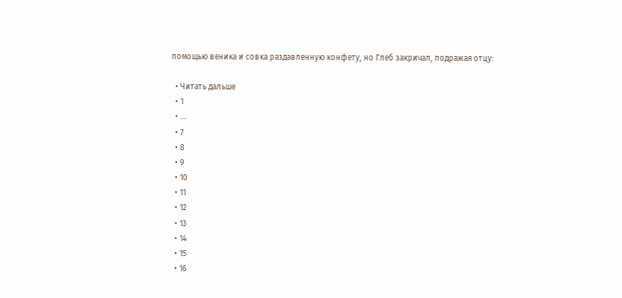помощью веника и совка раздавленную конфету, но Глеб закричал, подражая отцу:

  • Читать дальше
  • 1
  • ...
  • 7
  • 8
  • 9
  • 10
  • 11
  • 12
  • 13
  • 14
  • 15
  • 16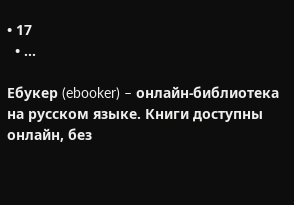• 17
  • ...

Ебукер (ebooker) – онлайн-библиотека на русском языке. Книги доступны онлайн, без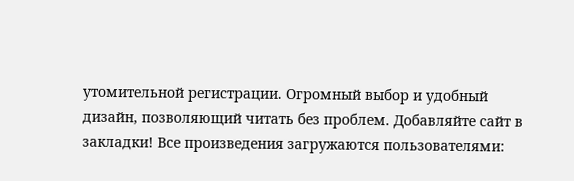утомительной регистрации. Огромный выбор и удобный дизайн, позволяющий читать без проблем. Добавляйте сайт в закладки! Все произведения загружаются пользователями: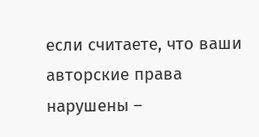если считаете, что ваши авторские права нарушены –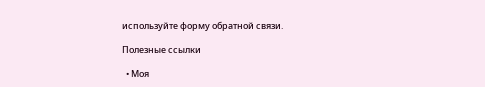используйте форму обратной связи.

Полезные ссылки

  • Моя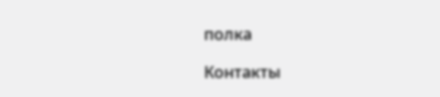полка

Контакты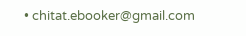• chitat.ebooker@gmail.com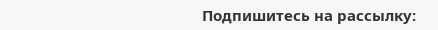Подпишитесь на рассылку: